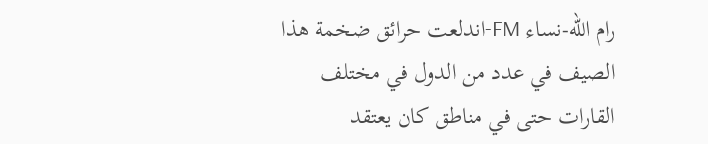رام الله-نساء FM-اندلعت حرائق ضخمة هذا الصيف في عدد من الدول في مختلف القارات حتى في مناطق كان يعتقد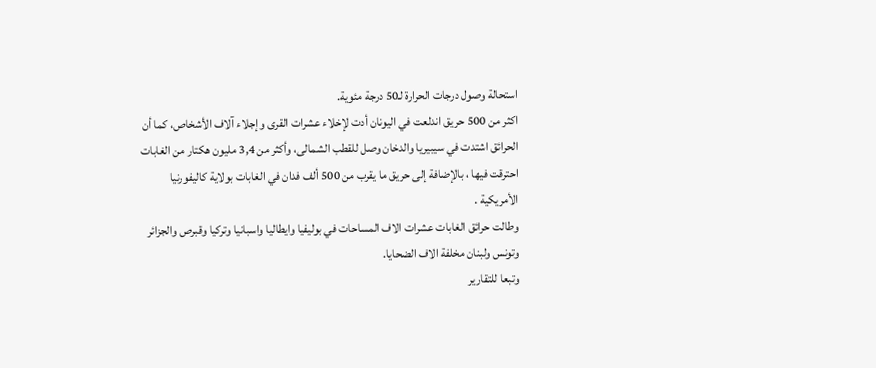استحالة وصول درجات الحرارة لـ50 درجة مئوية.
اكثر من 500 حريق اندلعت في اليونان أدت لإخلاء عشرات القرى وإجلاء آلاف الأشخاص، كما أن الحرائق اشتدت في سيبيريا والدخان وصل للقطب الشمالى، وأكثر من 3,4 مليون هكتار من الغابات احترقت فيها ، بالإضافة إلى حريق ما يقرب من 500 ألف فدان في الغابات بولاية كاليفورنيا الأمريكية .
وطالت حرائق الغابات عشرات الاف المساحات في بوليفيا وايطاليا واسبانيا وتركيا وقبرص والجزائر وتونس ولبنان مخلفة الاف الضحايا.
وتبعا للتقارير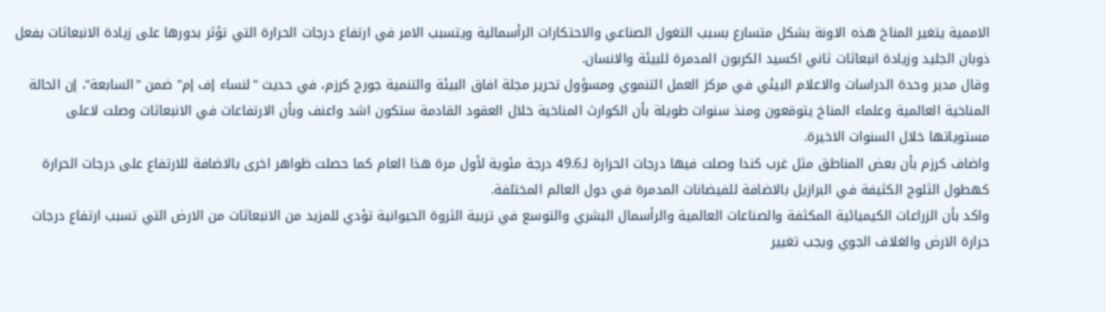الاممية يتغير المناخ هذه الاونة بشكل متسارع بسبب التغول الصناعي والاحتكارات الرأسمالية ويتسبب الامر في ارتفاع درجات الحرارة التي تؤثر بدورها على زيادة الانبعاثات بفعل ذوبان الجليد وزيادة انبعاثات ثاني اكسيد الكربون المدمرة للبيئة والانسان.
وقال مدير وحدة الدراسات والاعلام البيئي في مركز العمل التنموي ومسؤول تحرير مجلة افاق البيئة والتنمية جورج كرزم، في حديث "لنساء إف إم" ضمن "السابعة"، إن الحالة المناخية العالمية وعلماء المناخ يتوقعون ومنذ سنوات طويلة بأن الكوارث المناخية خلال العقود القادمة ستكون اشد واعنف وبأن الارتفاعات في الانبعاثات وصلت لاعلى مستوياتها خلال السنوات الاخيرة.
واضاف كرزم بأن بعض المناطق مثل غرب كندا وصلت فيها درجات الحرارة لـ49.6 درجة مئوية لأول مرة هذا العام كما حصلت ظواهر اخرى بالاضافة للارتفاع على درجات الحرارة كهطول الثلوج الكثيفة في البرازيل بالاضافة للفيضانات المدمرة في دول العالم المختلفة.
واكد بأن الزراعات الكيميائية المكثفة والصناعات العالمية والرأسمال البشري والتوسع في تربية الثروة الحيوانية تؤدي للمزيد من الانبعاثات من الارض التي تسبب ارتفاع درجات حرارة الارض والغلاف الجوي ويجب تغيير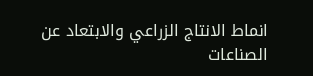انماط الانتاج الزراعي والابتعاد عن الصناعات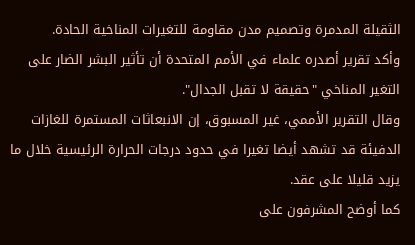الثقيلة المدمرة وتصميم مدن مقاومة للتغيرات المناخية الحادة.
وأكد تقرير أصدره علماء في الأمم المتحدة أن تأثير البشر الضار على التغير المناخي "حقيقة لا تقبل الجدال".
وقال التقرير الأممي، غير المسبوق، إن الانبعاثات المستمرة للغازات الدفيئة قد تشهد أيضا تغيرا في حدود درجات الحرارة الرئيسية خلال ما يزيد قليلا على عقد.
كما أوضح المشرفون على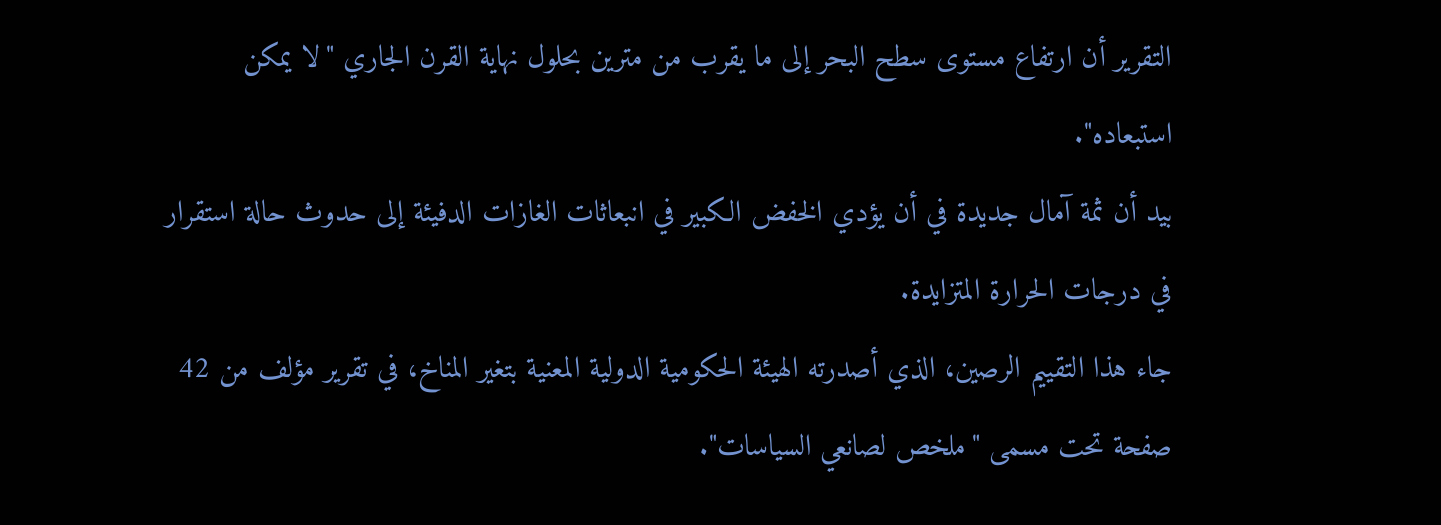التقرير أن ارتفاع مستوى سطح البحر إلى ما يقرب من مترين بحلول نهاية القرن الجاري "لا يمكن استبعاده".
بيد أن ثمة آمال جديدة في أن يؤدي الخفض الكبير في انبعاثات الغازات الدفيئة إلى حدوث حالة استقرار في درجات الحرارة المتزايدة.
جاء هذا التقييم الرصين، الذي أصدرته الهيئة الحكومية الدولية المعنية بتغير المناخ، في تقرير مؤلف من 42 صفحة تحت مسمى "ملخص لصانعي السياسات".